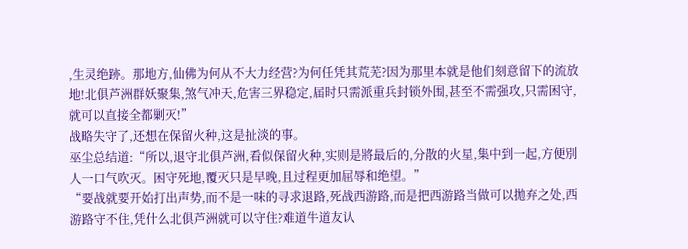,生灵绝跡。那地方,仙佛为何从不大力经营?为何任凭其荒芜?因为那里本就是他们刻意留下的流放地!北俱芦洲群妖聚集,煞气冲天,危害三界稳定,届时只需派重兵封锁外围,甚至不需强攻,只需困守,就可以直接全都剿灭!”
战略失守了,还想在保留火种,这是扯淡的事。
巫尘总结道:“所以,退守北俱芦洲,看似保留火种,实则是將最后的,分散的火星,集中到一起,方便別人一口气吹灭。困守死地,覆灭只是早晚,且过程更加屈辱和绝望。”
“要战就要开始打出声势,而不是一味的寻求退路,死战西游路,而是把西游路当做可以拋弃之处,西游路守不住,凭什么北俱芦洲就可以守住?难道牛道友认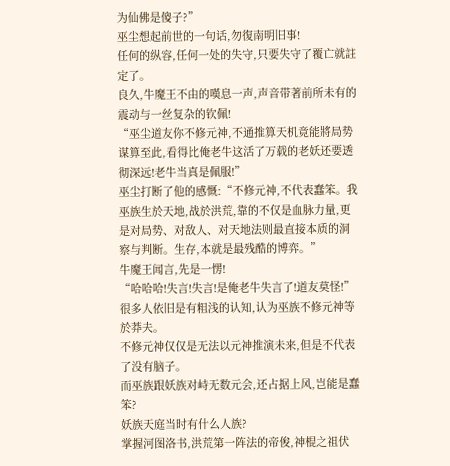为仙佛是傻子?”
巫尘想起前世的一句话,勿復南明旧事!
任何的纵容,任何一处的失守,只要失守了覆亡就註定了。
良久,牛魔王不由的嘆息一声,声音带著前所未有的震动与一丝复杂的钦佩!
“巫尘道友你不修元神,不通推算天机竟能將局势谋算至此,看得比俺老牛这活了万载的老妖还要透彻深远!老牛当真是佩服!”
巫尘打断了他的感慨:“不修元神,不代表蠢笨。我巫族生於天地,战於洪荒,靠的不仅是血脉力量,更是对局势、对敌人、对天地法则最直接本质的洞察与判断。生存,本就是最残酷的博弈。”
牛魔王闻言,先是一愣!
“哈哈哈!失言!失言!是俺老牛失言了!道友莫怪!”
很多人依旧是有粗浅的认知,认为巫族不修元神等於莽夫。
不修元神仅仅是无法以元神推演未来,但是不代表了没有脑子。
而巫族跟妖族对峙无数元会,还占据上风,岂能是蠢笨?
妖族天庭当时有什么人族?
掌握河图洛书,洪荒第一阵法的帝俊,神棍之祖伏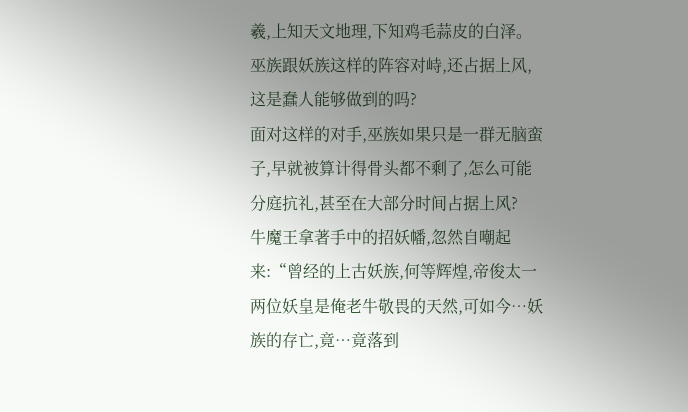羲,上知天文地理,下知鸡毛蒜皮的白泽。
巫族跟妖族这样的阵容对峙,还占据上风,这是蠢人能够做到的吗?
面对这样的对手,巫族如果只是一群无脑蛮子,早就被算计得骨头都不剩了,怎么可能分庭抗礼,甚至在大部分时间占据上风?
牛魔王拿著手中的招妖幡,忽然自嘲起来:“曾经的上古妖族,何等辉煌,帝俊太一两位妖皇是俺老牛敬畏的天然,可如今…妖族的存亡,竟…竟落到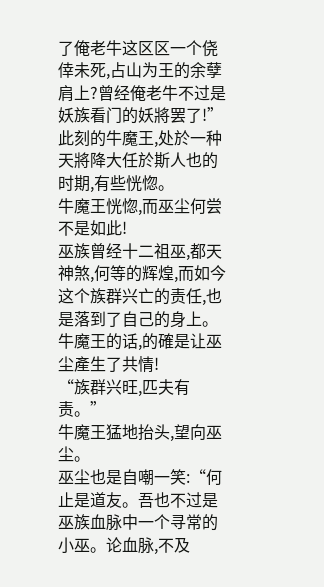了俺老牛这区区一个侥倖未死,占山为王的余孽肩上?曾经俺老牛不过是妖族看门的妖將罢了!”
此刻的牛魔王,处於一种天將降大任於斯人也的时期,有些恍惚。
牛魔王恍惚,而巫尘何尝不是如此!
巫族曾经十二祖巫,都天神煞,何等的辉煌,而如今这个族群兴亡的责任,也是落到了自己的身上。
牛魔王的话,的確是让巫尘產生了共情!
“族群兴旺,匹夫有责。”
牛魔王猛地抬头,望向巫尘。
巫尘也是自嘲一笑:“何止是道友。吾也不过是巫族血脉中一个寻常的小巫。论血脉,不及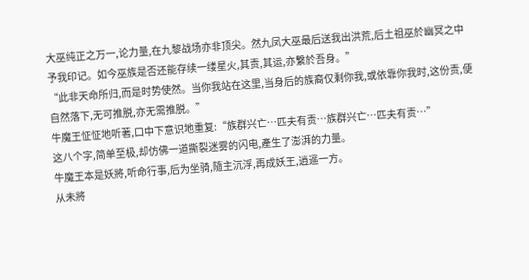大巫纯正之万一,论力量,在九黎战场亦非顶尖。然九凤大巫最后送我出洪荒,后土祖巫於幽冥之中予我印记。如今巫族是否还能存续一缕星火,其责,其运,亦繫於吾身。”
“此非天命所归,而是时势使然。当你我站在这里,当身后的族裔仅剩你我,或依靠你我时,这份责,便自然落下,无可推脱,亦无需推脱。”
牛魔王怔怔地听著,口中下意识地重复:“族群兴亡…匹夫有责…族群兴亡…匹夫有责…”
这八个字,简单至极,却仿佛一道撕裂迷雾的闪电,產生了澎湃的力量。
牛魔王本是妖將,听命行事,后为坐骑,隨主沉浮,再成妖王,逍遥一方。
从未將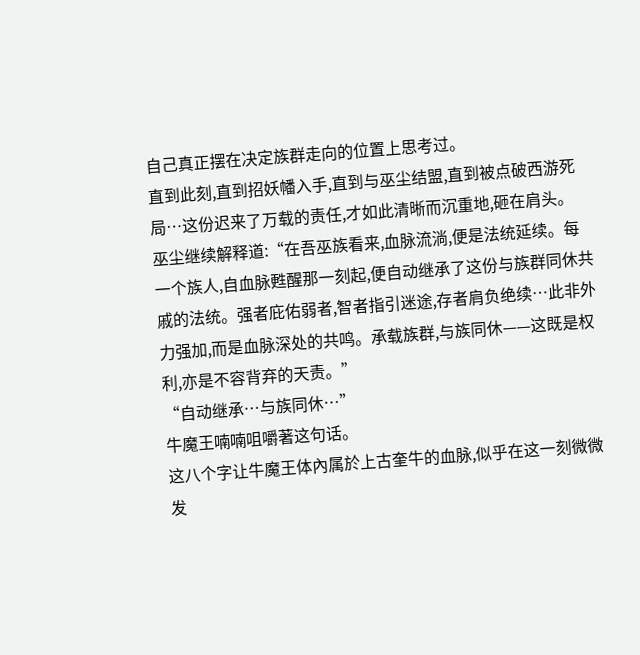自己真正摆在决定族群走向的位置上思考过。
直到此刻,直到招妖幡入手,直到与巫尘结盟,直到被点破西游死局…这份迟来了万载的责任,才如此清晰而沉重地,砸在肩头。
巫尘继续解释道:“在吾巫族看来,血脉流淌,便是法统延续。每一个族人,自血脉甦醒那一刻起,便自动继承了这份与族群同休共戚的法统。强者庇佑弱者,智者指引迷途,存者肩负绝续…此非外力强加,而是血脉深处的共鸣。承载族群,与族同休——这既是权利,亦是不容背弃的天责。”
“自动继承…与族同休…”
牛魔王喃喃咀嚼著这句话。
这八个字让牛魔王体內属於上古奎牛的血脉,似乎在这一刻微微发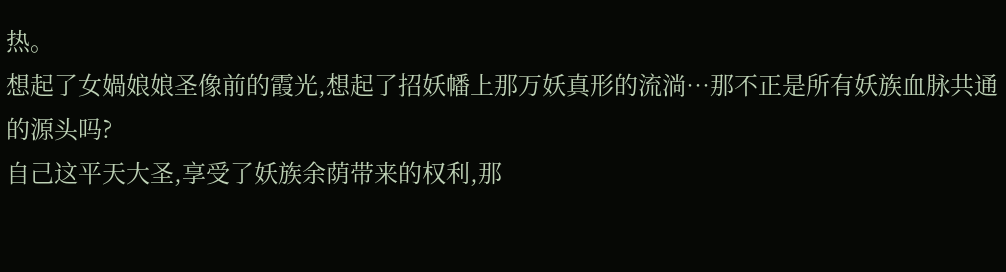热。
想起了女媧娘娘圣像前的霞光,想起了招妖幡上那万妖真形的流淌…那不正是所有妖族血脉共通的源头吗?
自己这平天大圣,享受了妖族余荫带来的权利,那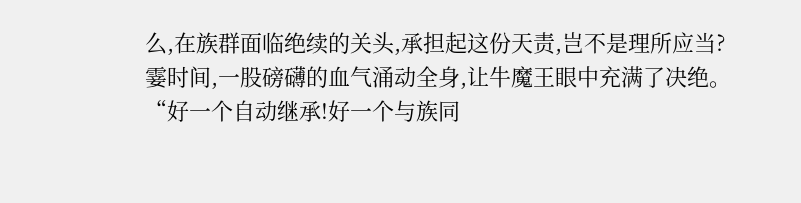么,在族群面临绝续的关头,承担起这份天责,岂不是理所应当?
霎时间,一股磅礴的血气涌动全身,让牛魔王眼中充满了决绝。
“好一个自动继承!好一个与族同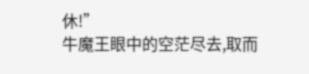休!”
牛魔王眼中的空茫尽去,取而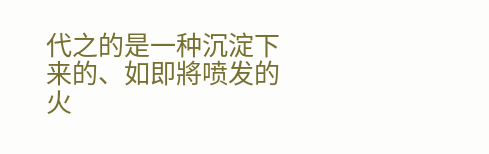代之的是一种沉淀下来的、如即將喷发的火